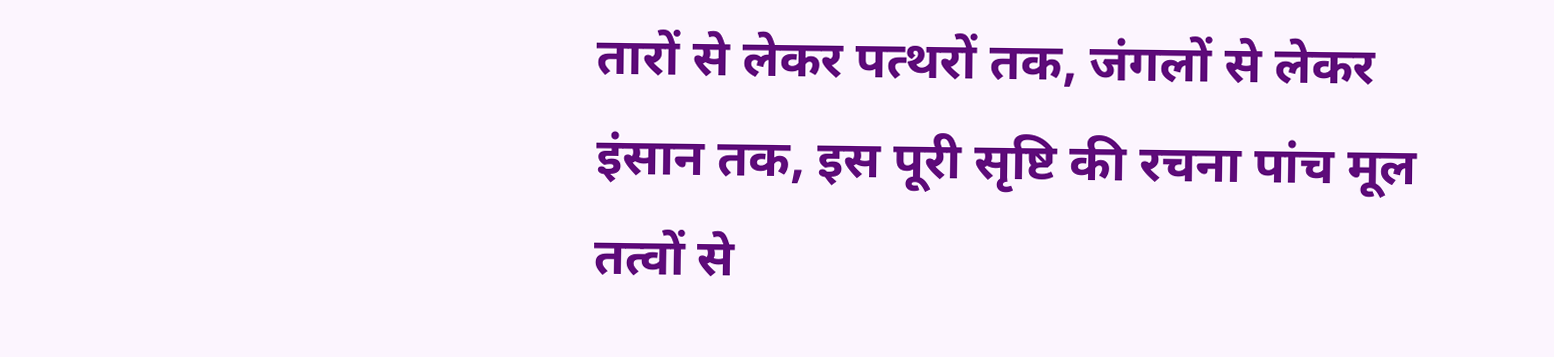तारों से लेकर पत्थरों तक, जंगलों से लेकर इंसान तक, इस पूरी सृष्टि की रचना पांच मूल तत्वों से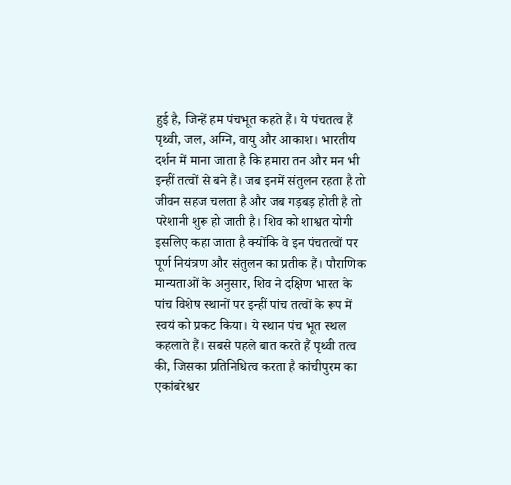हुई है, जिन्हें हम पंचभूत कहते हैं। ये पंचतत्व हैं पृथ्वी, जल, अग्नि, वायु और आकाश। भारतीय दर्शन में माना जाता है कि हमारा तन और मन भी इन्हीं तत्वों से बने हैं। जब इनमें संतुलन रहता है तो जीवन सहज चलता है और जब गड़बड़ होती है तो परेशानी शुरू हो जाती है। शिव को शाश्वत योगी इसलिए कहा जाता है क्योंकि वे इन पंचतत्वों पर पूर्ण नियंत्रण और संतुलन का प्रतीक हैं। पौराणिक मान्यताओं के अनुसार, शिव ने दक्षिण भारत के पांच विशेष स्थानों पर इन्हीं पांच तत्वों के रूप में स्वयं को प्रकट किया। ये स्थान पंच भूत स्थल कहलाते हैं। सबसे पहले बात करते हैं पृथ्वी तत्व की, जिसका प्रतिनिधित्व करता है कांचीपुरम का एकांबरेश्वर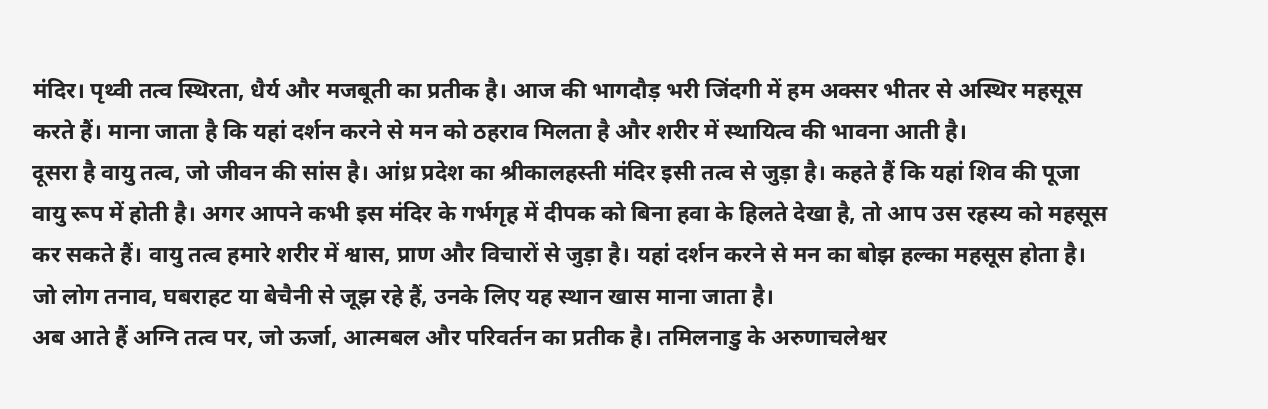मंदिर। पृथ्वी तत्व स्थिरता, धैर्य और मजबूती का प्रतीक है। आज की भागदौड़ भरी जिंदगी में हम अक्सर भीतर से अस्थिर महसूस करते हैं। माना जाता है कि यहां दर्शन करने से मन को ठहराव मिलता है और शरीर में स्थायित्व की भावना आती है।
दूसरा है वायु तत्व, जो जीवन की सांस है। आंध्र प्रदेश का श्रीकालहस्ती मंदिर इसी तत्व से जुड़ा है। कहते हैं कि यहां शिव की पूजा वायु रूप में होती है। अगर आपने कभी इस मंदिर के गर्भगृह में दीपक को बिना हवा के हिलते देखा है, तो आप उस रहस्य को महसूस कर सकते हैं। वायु तत्व हमारे शरीर में श्वास, प्राण और विचारों से जुड़ा है। यहां दर्शन करने से मन का बोझ हल्का महसूस होता है। जो लोग तनाव, घबराहट या बेचैनी से जूझ रहे हैं, उनके लिए यह स्थान खास माना जाता है।
अब आते हैं अग्नि तत्व पर, जो ऊर्जा, आत्मबल और परिवर्तन का प्रतीक है। तमिलनाडु के अरुणाचलेश्वर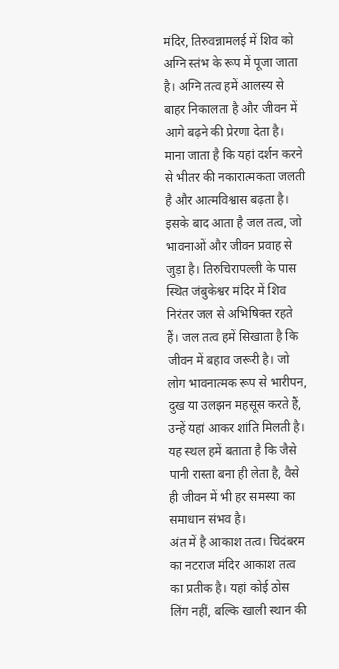मंदिर, तिरुवन्नामलई में शिव को अग्नि स्तंभ के रूप में पूजा जाता है। अग्नि तत्व हमें आलस्य से बाहर निकालता है और जीवन में आगे बढ़ने की प्रेरणा देता है। माना जाता है कि यहां दर्शन करने से भीतर की नकारात्मकता जलती है और आत्मविश्वास बढ़ता है।
इसके बाद आता है जल तत्व, जो भावनाओं और जीवन प्रवाह से जुड़ा है। तिरुचिरापल्ली के पास स्थित जंबुकेश्वर मंदिर में शिव निरंतर जल से अभिषिक्त रहते हैं। जल तत्व हमें सिखाता है कि जीवन में बहाव जरूरी है। जो लोग भावनात्मक रूप से भारीपन, दुख या उलझन महसूस करते हैं, उन्हें यहां आकर शांति मिलती है। यह स्थल हमें बताता है कि जैसे पानी रास्ता बना ही लेता है, वैसे ही जीवन में भी हर समस्या का समाधान संभव है।
अंत में है आकाश तत्व। चिदंबरम का नटराज मंदिर आकाश तत्व का प्रतीक है। यहां कोई ठोस लिंग नहीं, बल्कि खाली स्थान की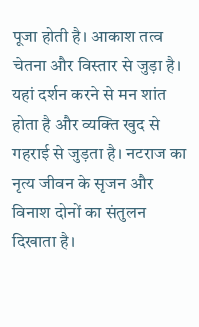पूजा होती है। आकाश तत्व चेतना और विस्तार से जुड़ा है। यहां दर्शन करने से मन शांत होता है और व्यक्ति खुद से गहराई से जुड़ता है। नटराज का नृत्य जीवन के सृजन और विनाश दोनों का संतुलन दिखाता है।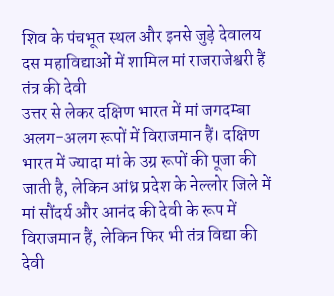शिव के पंचभूत स्थल और इनसे जुड़े देवालय
दस महाविद्याओं में शामिल मां राजराजेश्वरी हैं तंत्र की देवी
उत्तर से लेकर दक्षिण भारत में मां जगदम्बा अलग-अलग रूपों में विराजमान हैं। दक्षिण भारत में ज्यादा मां के उग्र रूपों की पूजा की जाती है, लेकिन आंध्र प्रदेश के नेल्लोर जिले में मां सौंदर्य और आनंद की देवी के रूप में विराजमान हैं, लेकिन फिर भी तंत्र विद्या की देवी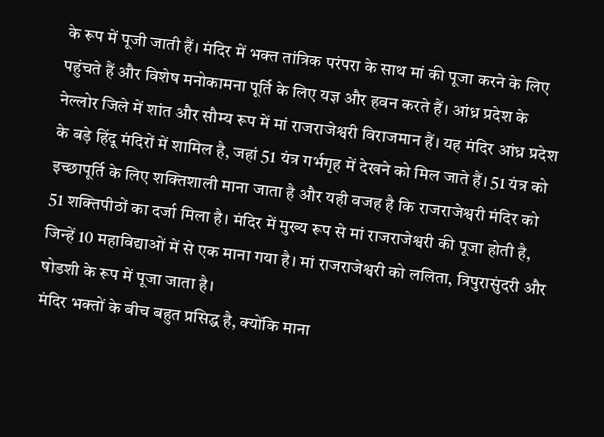के रूप में पूजी जाती हैं। मंदिर में भक्त तांत्रिक परंपरा के साथ मां की पूजा करने के लिए पहुंचते हैं और विशेष मनोकामना पूर्ति के लिए यज्ञ और हवन करते हैं। आंध्र प्रदेश के नेल्लोर जिले में शांत और सौम्य रूप में मां राजराजेश्वरी विराजमान हैं। यह मंदिर आंध्र प्रदेश के बड़े हिंदू मंदिरों में शामिल है, जहां 51 यंत्र गर्भगृह में देखने को मिल जाते हैं। 51 यंत्र को इच्छापूर्ति के लिए शक्तिशाली माना जाता है और यही वजह है कि राजराजेश्वरी मंदिर को 51 शक्तिपीठों का दर्जा मिला है। मंदिर में मुख्य रूप से मां राजराजेश्वरी की पूजा होती है, जिन्हें 10 महाविद्याओं में से एक माना गया है। मां राजराजेश्वरी को ललिता, त्रिपुरासुंदरी और षोडशी के रूप में पूजा जाता है।
मंदिर भक्तों के बीच बहुत प्रसिद्ध है, क्योंकि माना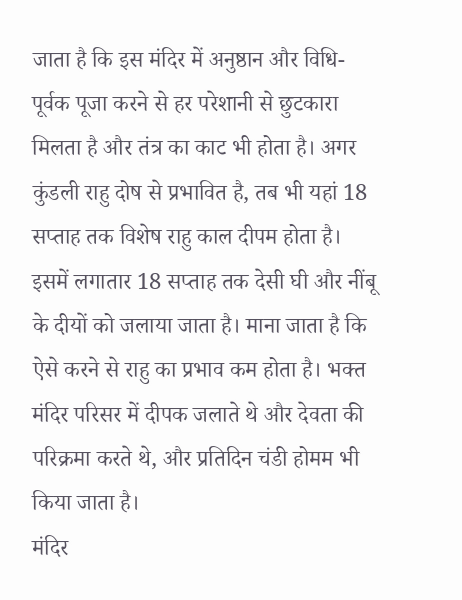जाता है कि इस मंदिर में अनुष्ठान और विधि-पूर्वक पूजा करने से हर परेशानी से छुटकारा मिलता है और तंत्र का काट भी होता है। अगर कुंडली राहु दोष से प्रभावित है, तब भी यहां 18 सप्ताह तक विशेष राहु काल दीपम होता है। इसमें लगातार 18 सप्ताह तक देसी घी और नींबू के दीयों को जलाया जाता है। माना जाता है कि ऐसे करने से राहु का प्रभाव कम होता है। भक्त मंदिर परिसर में दीपक जलाते थे और देवता की परिक्रमा करते थे, और प्रतिदिन चंडी होमम भी किया जाता है।
मंदिर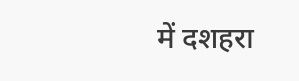में दशहरा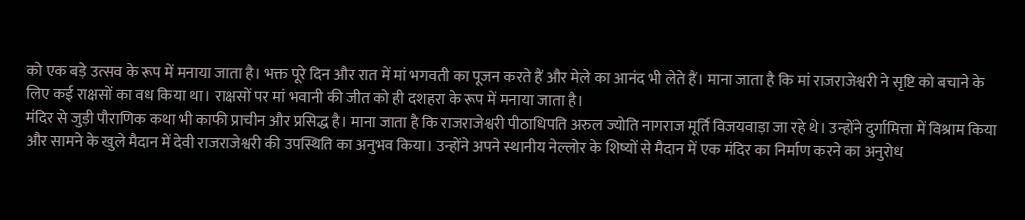को एक बड़े उत्सव के रूप में मनाया जाता है। भक्त पूरे दिन और रात में मां भगवती का पूजन करते हैं और मेले का आनंद भी लेते हैं। माना जाता है कि मां राजराजेश्वरी ने सृष्टि को बचाने के लिए कई राक्षसों का वध किया था। राक्षसों पर मां भवानी की जीत को ही दशहरा के रूप में मनाया जाता है।
मंदिर से जुड़ी पौराणिक कथा भी काफी प्राचीन और प्रसिद्ध है। माना जाता है कि राजराजेश्वरी पीठाधिपति अरुल ज्योति नागराज मूर्ति विजयवाड़ा जा रहे थे। उन्होंने दुर्गामित्ता में विश्राम किया और सामने के खुले मैदान में देवी राजराजेश्वरी की उपस्थिति का अनुभव किया। उन्होंने अपने स्थानीय नेल्लोर के शिष्यों से मैदान में एक मंदिर का निर्माण करने का अनुरोध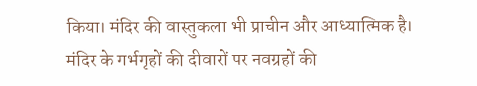किया। मंदिर की वास्तुकला भी प्राचीन और आध्यात्मिक है। मंदिर के गर्भगृहों की दीवारों पर नवग्रहों की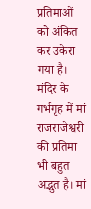प्रतिमाओं को अंकित कर उकेरा गया है। मंदिर के गर्भगृह में मां राजराजेश्वरी की प्रतिमा भी बहुत अद्भुत है। मां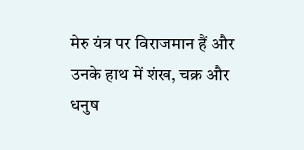मेरु यंत्र पर विराजमान हैं और उनके हाथ में शंख, चक्र और धनुष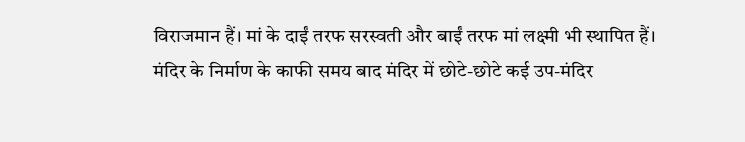विराजमान हैं। मां के दाईं तरफ सरस्वती और बाईं तरफ मां लक्ष्मी भी स्थापित हैं। मंदिर के निर्माण के काफी समय बाद मंदिर में छोटे-छोटे कई उप-मंदिर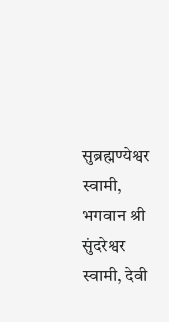सुब्रह्मण्येश्वर स्वामी, भगवान श्री सुंदरेश्वर स्वामी, देवी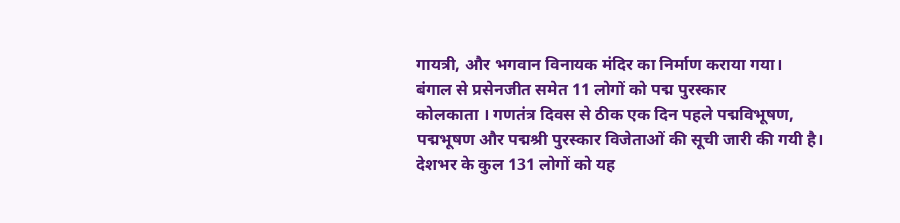गायत्री, और भगवान विनायक मंदिर का निर्माण कराया गया।
बंगाल से प्रसेनजीत समेत 11 लोगों को पद्म पुरस्कार
कोलकाता । गणतंत्र दिवस से ठीक एक दिन पहले पद्मविभूषण, पद्मभूषण और पद्मश्री पुरस्कार विजेताओं की सूची जारी की गयी है। देशभर के कुल 131 लोगों को यह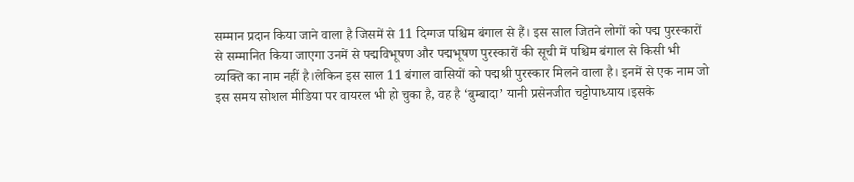सम्मान प्रदान किया जाने वाला है जिसमें से 11 दिग्गज पश्चिम बंगाल से हैं। इस साल जितने लोगों को पद्म पुरस्कारों से सम्मानित किया जाएगा उनमें से पद्मविभूषण और पद्मभूषण पुरस्कारों की सूची में पश्चिम बंगाल से किसी भी व्यक्ति का नाम नहीं है।लेकिन इस साल 11 बंगाल वासियों को पद्मश्री पुरस्कार मिलने वाला है। इनमें से एक नाम जो इस समय सोशल मीडिया पर वायरल भी हो चुका है, वह है ‘बुम्बादा’ यानी प्रसेनजीत चट्टोपाध्याय।इसके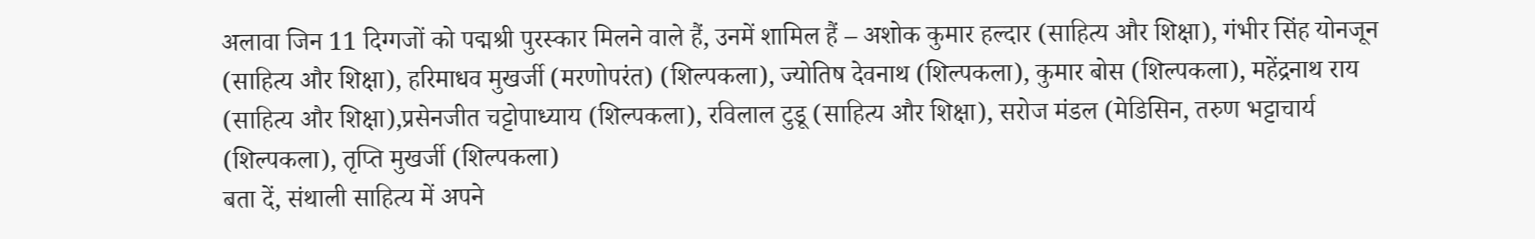अलावा जिन 11 दिग्गजों को पद्मश्री पुरस्कार मिलने वाले हैं, उनमें शामिल हैं – अशोक कुमार हल्दार (साहित्य और शिक्षा), गंभीर सिंह योनजून (साहित्य और शिक्षा), हरिमाधव मुखर्जी (मरणोपरंत) (शिल्पकला), ज्योतिष देवनाथ (शिल्पकला), कुमार बोस (शिल्पकला), महेंद्रनाथ राय (साहित्य और शिक्षा),प्रसेनजीत चट्टोपाध्याय (शिल्पकला), रविलाल टुडू (साहित्य और शिक्षा), सरोज मंडल (मेडिसिन, तरुण भट्टाचार्य (शिल्पकला), तृप्ति मुखर्जी (शिल्पकला)
बता दें, संथाली साहित्य में अपने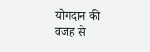योगदान की वजह से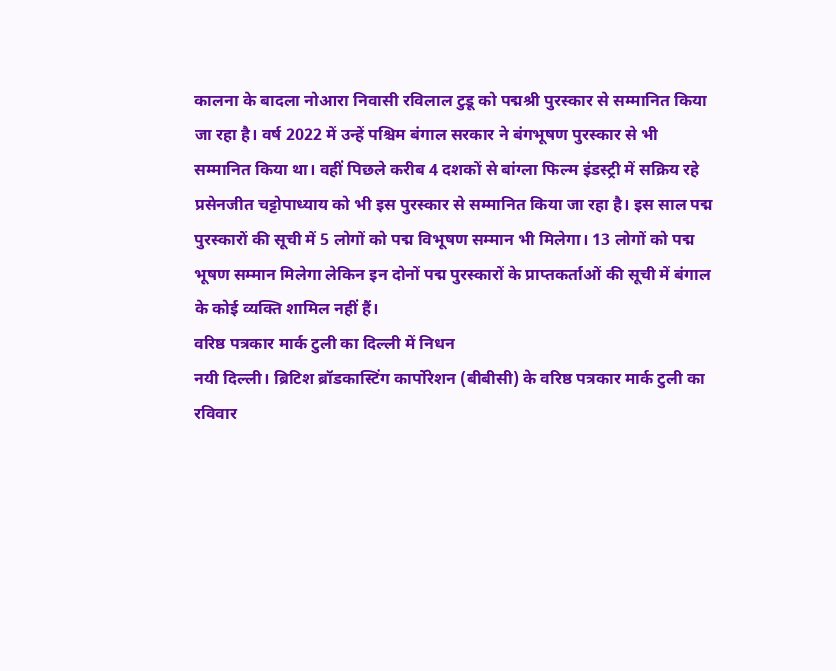कालना के बादला नोआरा निवासी रविलाल टुडू को पद्मश्री पुरस्कार से सम्मानित किया जा रहा है। वर्ष 2022 में उन्हें पश्चिम बंगाल सरकार ने बंगभूषण पुरस्कार से भी सम्मानित किया था। वहीं पिछले करीब 4 दशकों से बांग्ला फिल्म इंडस्ट्री में सक्रिय रहे प्रसेनजीत चट्टोपाध्याय को भी इस पुरस्कार से सम्मानित किया जा रहा है। इस साल पद्म पुरस्कारों की सूची में 5 लोगों को पद्म विभूषण सम्मान भी मिलेगा। 13 लोगों को पद्म भूषण सम्मान मिलेगा लेकिन इन दोनों पद्म पुरस्कारों के प्राप्तकर्ताओं की सूची में बंगाल के कोई व्यक्ति शामिल नहीं हैं।
वरिष्ठ पत्रकार मार्क टुली का दिल्ली में निधन
नयी दिल्ली। ब्रिटिश ब्रॉडकास्टिंग कार्पोरेशन (बीबीसी) के वरिष्ठ पत्रकार मार्क टुली का रविवार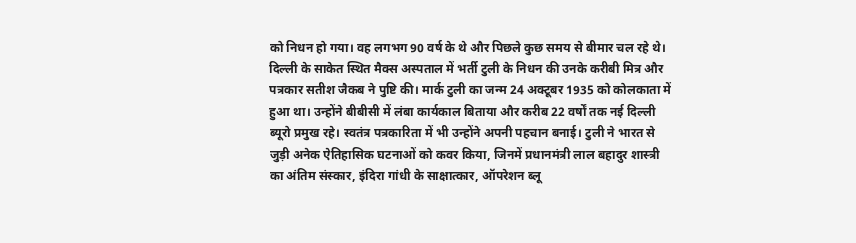को निधन हो गया। वह लगभग 90 वर्ष के थे और पिछले कुछ समय से बीमार चल रहे थे। दिल्ली के साकेत स्थित मैक्स अस्पताल में भर्ती टुली के निधन की उनके करीबी मित्र और पत्रकार सतीश जैकब ने पुष्टि की। मार्क टुली का जन्म 24 अक्टूबर 1935 को कोलकाता में हुआ था। उन्होंने बीबीसी में लंबा कार्यकाल बिताया और करीब 22 वर्षों तक नई दिल्ली ब्यूरो प्रमुख रहे। स्वतंत्र पत्रकारिता में भी उन्होंने अपनी पहचान बनाई। टुली ने भारत से जुड़ी अनेक ऐतिहासिक घटनाओं को कवर किया, जिनमें प्रधानमंत्री लाल बहादुर शास्त्री का अंतिम संस्कार, इंदिरा गांधी के साक्षात्कार, ऑपरेशन ब्लू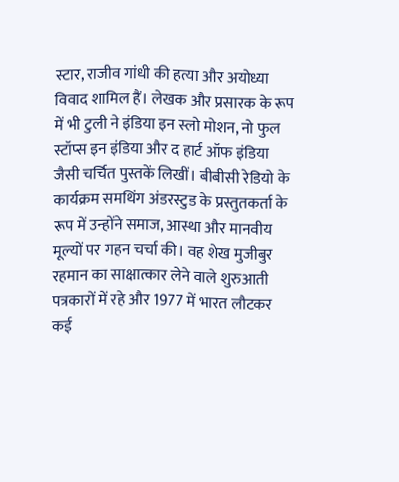स्टार, राजीव गांधी की हत्या और अयोध्या विवाद शामिल हैं। लेखक और प्रसारक के रूप में भी टुली ने इंडिया इन स्लो मोशन, नो फुल स्टॉप्स इन इंडिया और द हार्ट ऑफ इंडिया जैसी चर्चित पुस्तकें लिखीं। बीबीसी रेडियो के कार्यक्रम समथिंग अंडरस्टुड के प्रस्तुतकर्ता के रूप में उन्होंने समाज, आस्था और मानवीय मूल्यों पर गहन चर्चा की। वह शेख मुजीबुर रहमान का साक्षात्कार लेने वाले शुरुआती पत्रकारों में रहे और 1977 में भारत लौटकर कई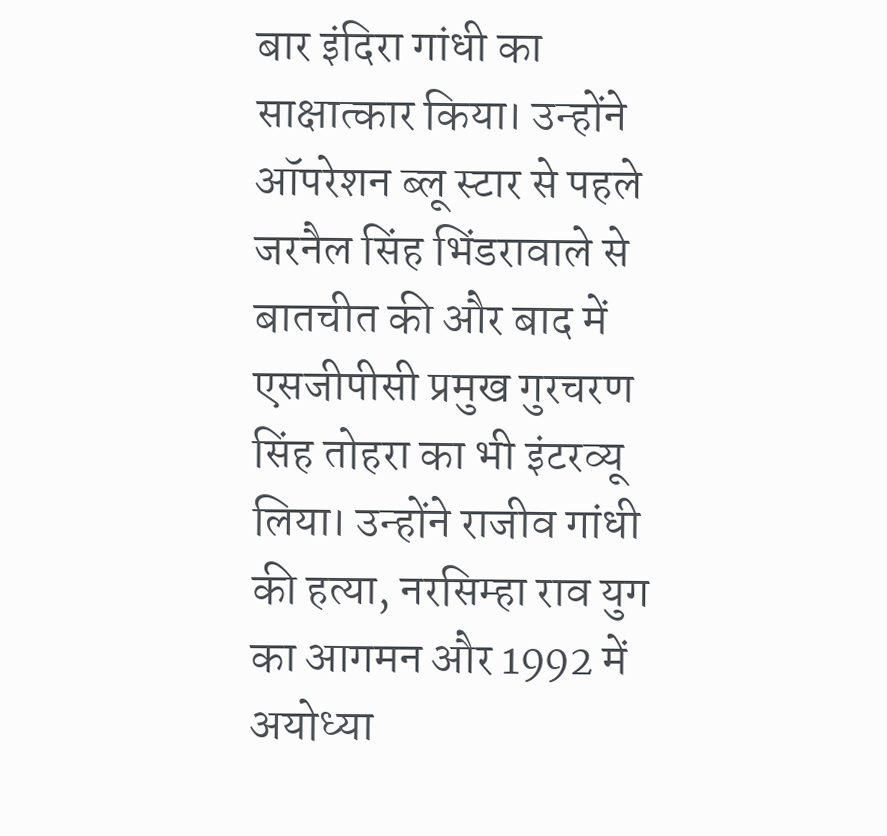बार इंदिरा गांधी का साक्षात्कार किया। उन्होंने ऑपरेशन ब्लू स्टार से पहले जरनैल सिंह भिंडरावाले से बातचीत की और बाद में एसजीपीसी प्रमुख गुरचरण सिंह तोहरा का भी इंटरव्यू लिया। उन्होंने राजीव गांधी की हत्या, नरसिम्हा राव युग का आगमन और 1992 में अयोध्या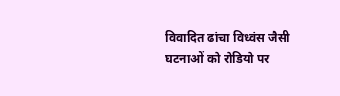विवादित ढांचा विध्वंस जैसी घटनाओं को रोडियो पर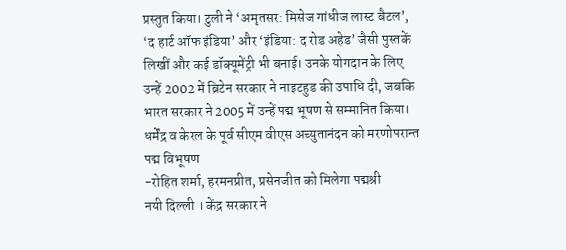प्रस्तुत किया। टुली ने ‘अमृतसर: मिसेज गांधीज लास्ट बैटल’, ‘द हार्ट ऑफ इंडिया’ और ‘इंडिया: द रोड अहेड’ जैसी पुस्तकें लिखीं और कई डॉक्यूमेंट्री भी बनाई। उनके योगदान के लिए उन्हें 2002 में ब्रिटेन सरकार ने नाइटहुड की उपाधि दी, जबकि भारत सरकार ने 2005 में उन्हें पद्म भूषण से सम्मानित किया।
धर्मेंद्र व केरल के पूर्व सीएम वीएस अच्युतानंदन को मरणोपरान्त पद्म विभूषण
-रोहित शर्मा, हरमनप्रीत, प्रसेनजीत को मिलेगा पद्मश्री
नयी दिल्ली । केंद्र सरकार ने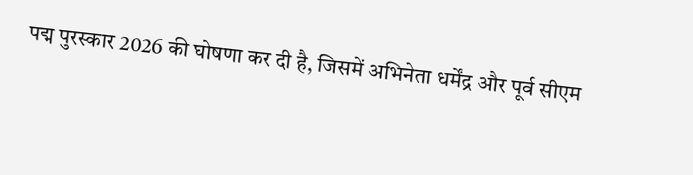पद्म पुरस्कार 2026 की घोषणा कर दी है, जिसमें अभिनेता धर्मेंद्र और पूर्व सीएम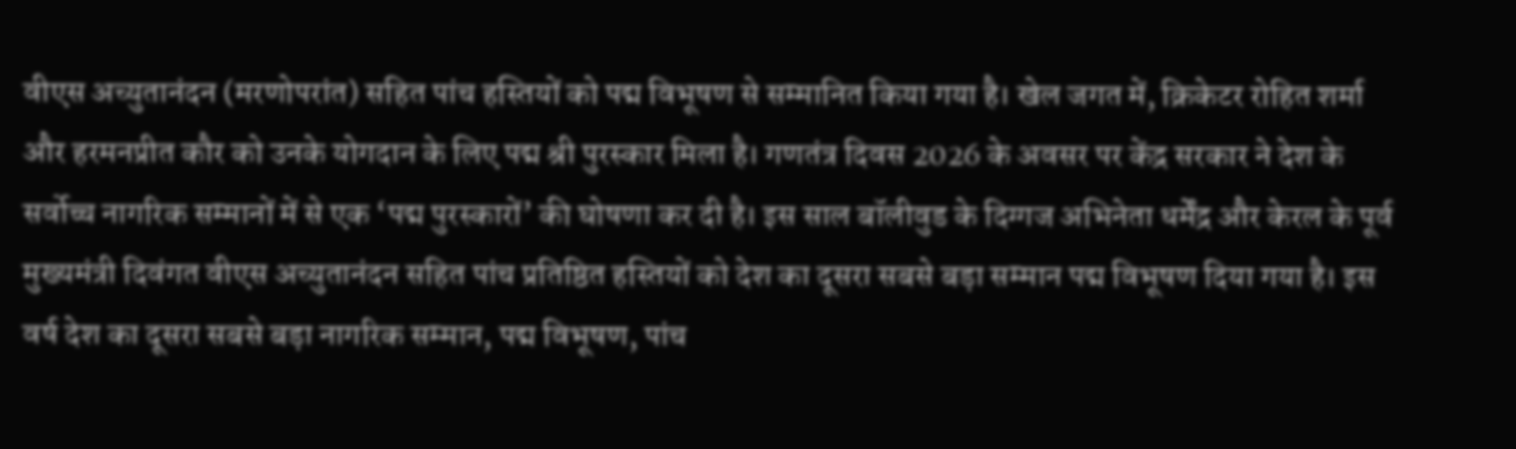वीएस अच्युतानंदन (मरणोपरांत) सहित पांच हस्तियों को पद्म विभूषण से सम्मानित किया गया है। खेल जगत में, क्रिकेटर रोहित शर्मा और हरमनप्रीत कौर को उनके योगदान के लिए पद्म श्री पुरस्कार मिला है। गणतंत्र दिवस 2026 के अवसर पर केंद्र सरकार ने देश के सर्वोच्च नागरिक सम्मानों में से एक ‘पद्म पुरस्कारों’ की घोषणा कर दी है। इस साल बॉलीवुड के दिग्गज अभिनेता धर्मेंद्र और केरल के पूर्व मुख्यमंत्री दिवंगत वीएस अच्युतानंदन सहित पांच प्रतिष्ठित हस्तियों को देश का दूसरा सबसे बड़ा सम्मान पद्म विभूषण दिया गया है। इस वर्ष देश का दूसरा सबसे बड़ा नागरिक सम्मान, पद्म विभूषण, पांच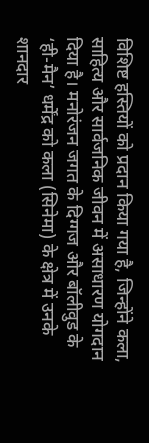विशिष्ट हस्तियों को प्रदान किया गया है, जिन्होंने कला, साहित्य और सार्वजनिक जीवन में असाधारण योगदान दिया है। मनोरंजन जगत के दिग्गज और बॉलीवुड के ‘ही-मैन’ धर्मेंद्र को कला (सिनेमा) के क्षेत्र में उनके शानदार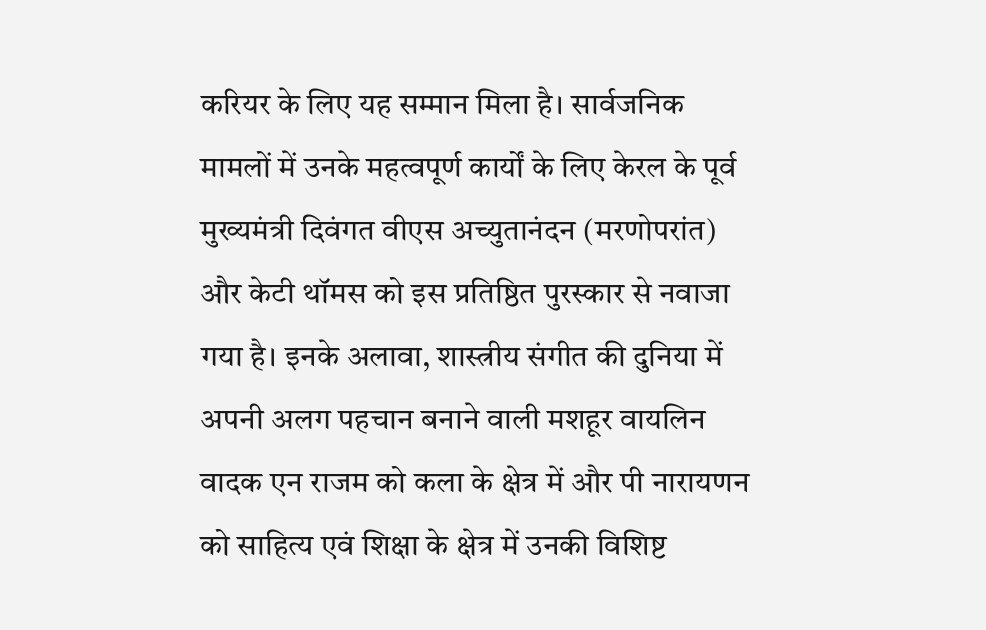करियर के लिए यह सम्मान मिला है। सार्वजनिक मामलों में उनके महत्वपूर्ण कार्यों के लिए केरल के पूर्व मुख्यमंत्री दिवंगत वीएस अच्युतानंदन (मरणोपरांत) और केटी थॉमस को इस प्रतिष्ठित पुरस्कार से नवाजा गया है। इनके अलावा, शास्त्रीय संगीत की दुनिया में अपनी अलग पहचान बनाने वाली मशहूर वायलिन वादक एन राजम को कला के क्षेत्र में और पी नारायणन को साहित्य एवं शिक्षा के क्षेत्र में उनकी विशिष्ट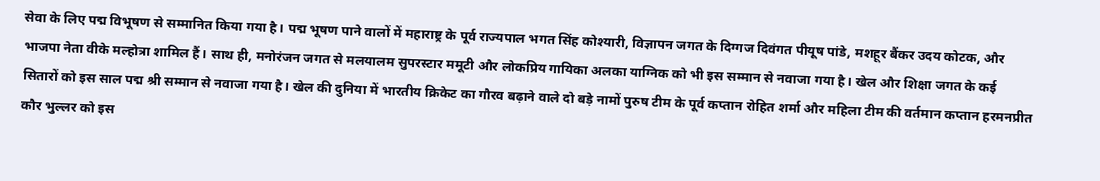सेवा के लिए पद्म विभूषण से सम्मानित किया गया है। पद्म भूषण पाने वालों में महाराष्ट्र के पूर्व राज्यपाल भगत सिंह कोश्यारी, विज्ञापन जगत के दिग्गज दिवंगत पीयूष पांडे, मशहूर बैंकर उदय कोटक, और भाजपा नेता वीके मल्होत्रा शामिल हैं। साथ ही, मनोरंजन जगत से मलयालम सुपरस्टार ममूटी और लोकप्रिय गायिका अलका याग्निक को भी इस सम्मान से नवाजा गया है। खेल और शिक्षा जगत के कई सितारों को इस साल पद्म श्री सम्मान से नवाजा गया है। खेल की दुनिया में भारतीय क्रिकेट का गौरव बढ़ाने वाले दो बड़े नामों पुरुष टीम के पूर्व कप्तान रोहित शर्मा और महिला टीम की वर्तमान कप्तान हरमनप्रीत कौर भुल्लर को इस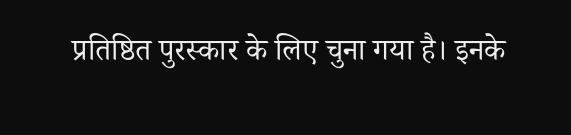प्रतिष्ठित पुरस्कार के लिए चुना गया है। इनके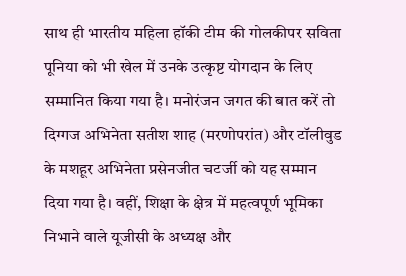साथ ही भारतीय महिला हॉकी टीम की गोलकीपर सविता पूनिया को भी खेल में उनके उत्कृष्ट योगदान के लिए सम्मानित किया गया है। मनोरंजन जगत की बात करें तो दिग्गज अभिनेता सतीश शाह (मरणोपरांत) और टॉलीवुड के मशहूर अभिनेता प्रसेनजीत चटर्जी को यह सम्मान दिया गया है। वहीं, शिक्षा के क्षेत्र में महत्वपूर्ण भूमिका निभाने वाले यूजीसी के अध्यक्ष और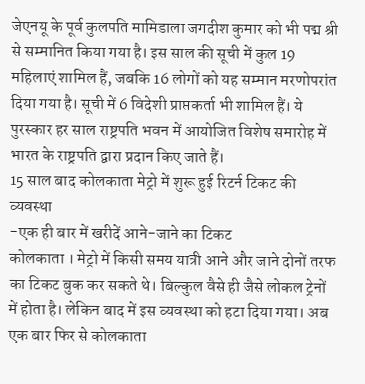जेएनयू के पूर्व कुलपति मामिडाला जगदीश कुमार को भी पद्म श्री से सम्मानित किया गया है। इस साल की सूची में कुल 19 महिलाएं शामिल हैं, जबकि 16 लोगों को यह सम्मान मरणोपरांत दिया गया है। सूची में 6 विदेशी प्राप्तकर्ता भी शामिल हैं। ये पुरस्कार हर साल राष्ट्रपति भवन में आयोजित विशेष समारोह में भारत के राष्ट्रपति द्वारा प्रदान किए जाते हैं।
15 साल बाद कोलकाता मेट्रो में शुरू हुई रिटर्न टिकट की व्यवस्था
-एक ही बार में खरीदें आने-जाने का टिकट
कोलकाता । मेट्रो में किसी समय यात्री आने और जाने दोनों तरफ का टिकट बुक कर सकते थे। बिल्कुल वैसे ही जैसे लोकल ट्रेनों में होता है। लेकिन बाद में इस व्यवस्था को हटा दिया गया। अब एक बार फिर से कोलकाता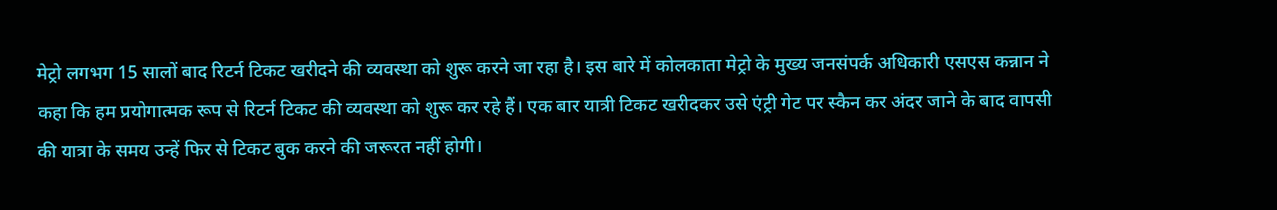मेट्रो लगभग 15 सालों बाद रिटर्न टिकट खरीदने की व्यवस्था को शुरू करने जा रहा है। इस बारे में कोलकाता मेट्रो के मुख्य जनसंपर्क अधिकारी एसएस कन्नान ने कहा कि हम प्रयोगात्मक रूप से रिटर्न टिकट की व्यवस्था को शुरू कर रहे हैं। एक बार यात्री टिकट खरीदकर उसे एंट्री गेट पर स्कैन कर अंदर जाने के बाद वापसी की यात्रा के समय उन्हें फिर से टिकट बुक करने की जरूरत नहीं होगी।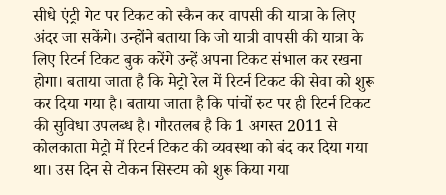सीधे एंट्री गेट पर टिकट को स्कैन कर वापसी की यात्रा के लिए अंदर जा सकेंगे। उन्होंने बताया कि जो यात्री वापसी की यात्रा के लिए रिटर्न टिकट बुक करेंगे उन्हें अपना टिकट संभाल कर रखना होगा। बताया जाता है कि मेट्रो रेल में रिटर्न टिकट की सेवा को शुरू कर दिया गया है। बताया जाता है कि पांचों रुट पर ही रिटर्न टिकट की सुविधा उपलब्ध है। गौरतलब है कि 1 अगस्त 2011 से कोलकाता मेट्रो में रिटर्न टिकट की व्यवस्था को बंद कर दिया गया था। उस दिन से टोकन सिस्टम को शुरू किया गया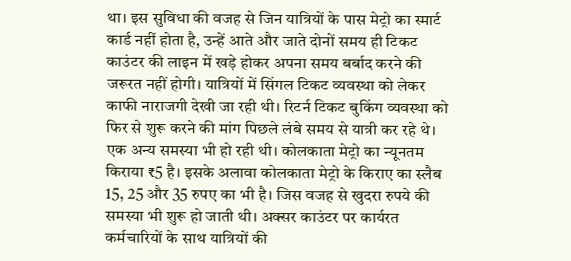था। इस सुविधा की वजह से जिन यात्रियों के पास मेट्रो का स्मार्ट कार्ड नहीं होता है, उन्हें आते और जाते दोनों समय ही टिकट काउंटर की लाइन में खड़े होकर अपना समय बर्बाद करने की जरूरत नहीं होगी। यात्रियों में सिंगल टिकट व्यवस्था को लेकर काफी नाराजगी देखी जा रही थी। रिटर्न टिकट बुकिंग व्यवस्था को फिर से शुरू करने की मांग पिछले लंबे समय से यात्री कर रहे थे। एक अन्य समस्या भी हो रही थी। कोलकाता मेट्रो का न्यूनतम किराया ₹5 है। इसके अलावा कोलकाता मेट्रो के किराए का स्लैब 15, 25 और 35 रुपए का भी है। जिस वजह से खुदरा रुपये की समस्या भी शुरू हो जाती थी। अक्सर काउंटर पर कार्यरत कर्मचारियों के साथ यात्रियों की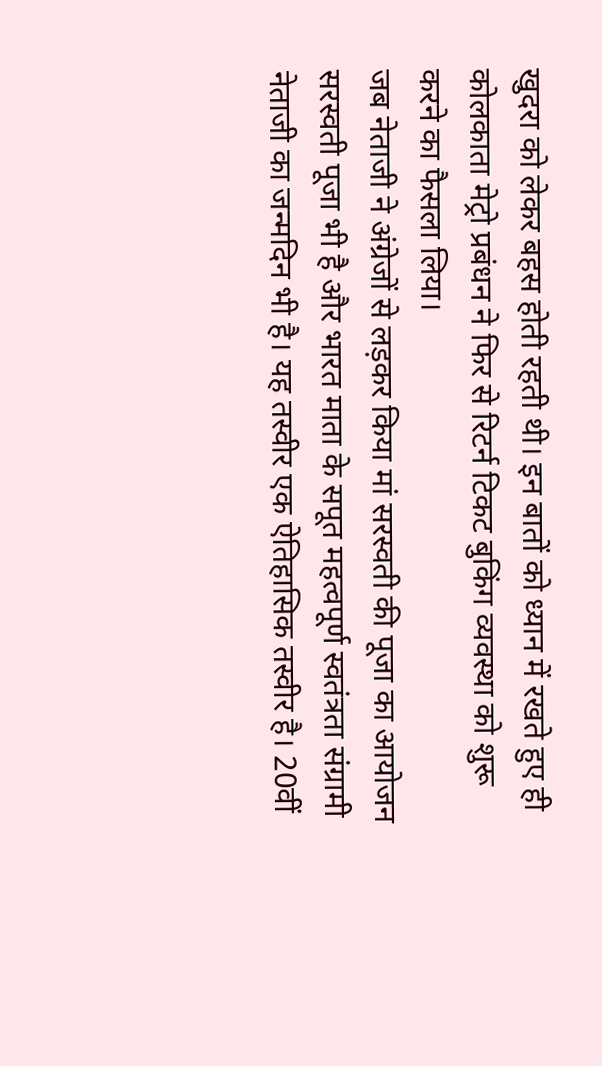खुदरा को लेकर बहस होती रहती थी। इन बातों को ध्यान में रखते हुए ही कोलकाता मेट्रो प्रबंधन ने फिर से रिटर्न टिकट बुकिंग व्यवस्था को शुरू करने का फैसला लिया।
जब नेताजी ने अंग्रेजों से लड़कर किया मां सरस्वती की पूजा का आयोजन
सरस्वती पूजा भी है और भारत माता के सपूत महत्वपूर्ण स्वतंत्रता संग्रामी नेताजी का जन्मदिन भी है। यह तस्वीर एक ऐतिहासिक तस्वीर है। 20वीं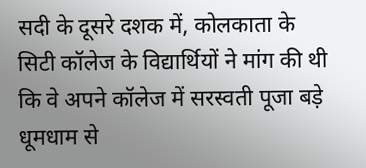सदी के दूसरे दशक में, कोलकाता के सिटी कॉलेज के विद्यार्थियों ने मांग की थी कि वे अपने कॉलेज में सरस्वती पूजा बड़े धूमधाम से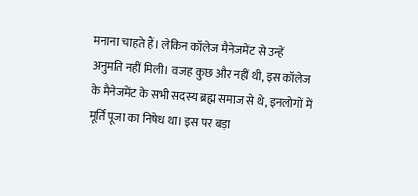मनाना चाहते हैं। लेकिन कॉलेज मैनेजमेंट से उन्हें अनुमति नहीं मिली। वजह कुछ और नहीं थी, इस कॉलेज के मैनेजमेंट के सभी सदस्य ब्रह्म समाज से थे, इनलोगों में मूर्ति पूजा का निषेध था। इस पर बड़ा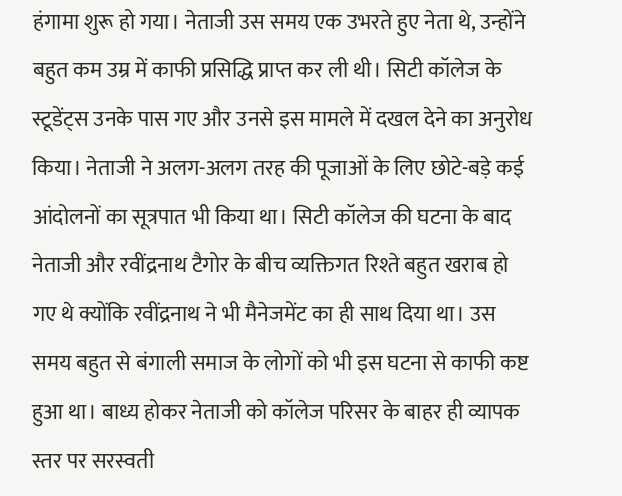हंगामा शुरू हो गया। नेताजी उस समय एक उभरते हुए नेता थे, उन्होंने बहुत कम उम्र में काफी प्रसिद्धि प्राप्त कर ली थी। सिटी कॉलेज के स्टूडेंट्स उनके पास गए और उनसे इस मामले में दखल देने का अनुरोध किया। नेताजी ने अलग-अलग तरह की पूजाओं के लिए छोटे-बड़े कई आंदोलनों का सूत्रपात भी किया था। सिटी कॉलेज की घटना के बाद नेताजी और रवींद्रनाथ टैगोर के बीच व्यक्तिगत रिश्ते बहुत खराब हो गए थे क्योंकि रवींद्रनाथ ने भी मैनेजमेंट का ही साथ दिया था। उस समय बहुत से बंगाली समाज के लोगों को भी इस घटना से काफी कष्ट हुआ था। बाध्य होकर नेताजी को कॉलेज परिसर के बाहर ही व्यापक स्तर पर सरस्वती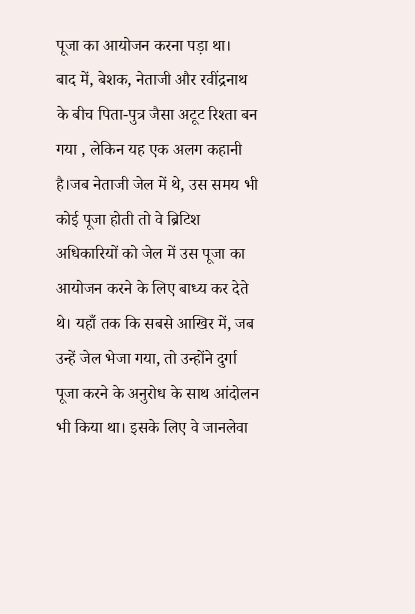पूजा का आयोजन करना पड़ा था।
बाद में, बेशक, नेताजी और रवींद्रनाथ के बीच पिता-पुत्र जैसा अटूट रिश्ता बन गया , लेकिन यह एक अलग कहानी है।जब नेताजी जेल में थे, उस समय भी कोई पूजा होती तो वे ब्रिटिश अधिकारियों को जेल में उस पूजा का आयोजन करने के लिए बाध्य कर देते थे। यहाँ तक कि सबसे आखिर में, जब उन्हें जेल भेजा गया, तो उन्होंने दुर्गा पूजा करने के अनुरोध के साथ आंदोलन भी किया था। इसके लिए वे जानलेवा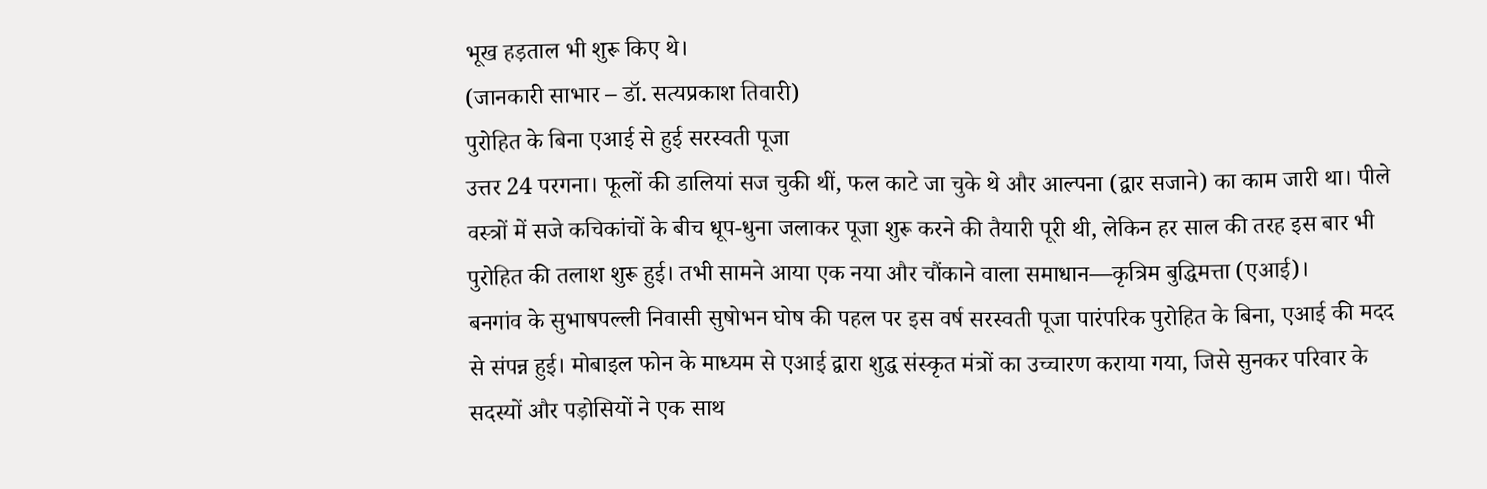भूख हड़ताल भी शुरू किए थे।
(जानकारी साभार – डॉ. सत्यप्रकाश तिवारी)
पुरोहित के बिना एआई से हुई सरस्वती पूजा
उत्तर 24 परगना। फूलों की डालियां सज चुकी थीं, फल काटे जा चुके थे और आल्पना (द्वार सजाने) का काम जारी था। पीले वस्त्रों में सजे कचिकांचों के बीच धूप-धुना जलाकर पूजा शुरू करने की तैयारी पूरी थी, लेकिन हर साल की तरह इस बार भी पुरोहित की तलाश शुरू हुई। तभी सामने आया एक नया और चौंकाने वाला समाधान—कृत्रिम बुद्धिमत्ता (एआई)।
बनगांव के सुभाषपल्ली निवासी सुषोभन घोष की पहल पर इस वर्ष सरस्वती पूजा पारंपरिक पुरोहित के बिना, एआई की मदद से संपन्न हुई। मोबाइल फोन के माध्यम से एआई द्वारा शुद्ध संस्कृत मंत्रों का उच्चारण कराया गया, जिसे सुनकर परिवार के सदस्यों और पड़ोसियों ने एक साथ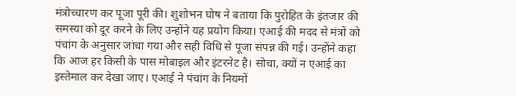मंत्रोच्चारण कर पूजा पूरी की। शुशोभन घोष ने बताया कि पुरोहित के इंतजार की समस्या को दूर करने के लिए उन्होंने यह प्रयोग किया। एआई की मदद से मंत्रों को पंचांग के अनुसार जांचा गया और सही विधि से पूजा संपन्न की गई। उन्होंने कहा कि आज हर किसी के पास मोबाइल और इंटरनेट है। सोचा, क्यों न एआई का इस्तेमाल कर देखा जाए। एआई ने पंचांग के नियमों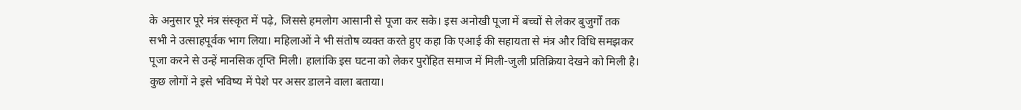के अनुसार पूरे मंत्र संस्कृत में पढ़े, जिससे हमलोग आसानी से पूजा कर सके। इस अनोखी पूजा में बच्चों से लेकर बुजुर्गों तक सभी ने उत्साहपूर्वक भाग लिया। महिलाओं ने भी संतोष व्यक्त करते हुए कहा कि एआई की सहायता से मंत्र और विधि समझकर पूजा करने से उन्हें मानसिक तृप्ति मिली। हालांकि इस घटना को लेकर पुरोहित समाज में मिली-जुली प्रतिक्रिया देखने को मिली है। कुछ लोगों ने इसे भविष्य में पेशे पर असर डालने वाला बताया।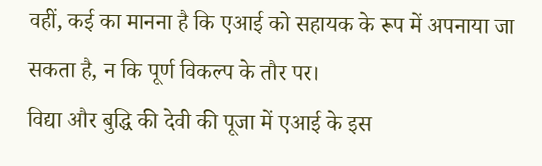वहीं, कई का मानना है कि एआई को सहायक के रूप में अपनाया जा सकता है, न कि पूर्ण विकल्प के तौर पर।
विद्या और बुद्धि की देवी की पूजा में एआई के इस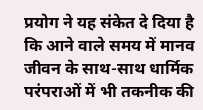प्रयोग ने यह संकेत दे दिया है कि आने वाले समय में मानव जीवन के साथ-साथ धार्मिक परंपराओं में भी तकनीक की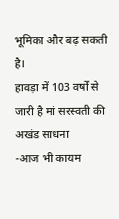भूमिका और बढ़ सकती है।
हावड़ा में 103 वर्षों से जारी है मां सरस्वती की अखंड साधना
-आज भी कायम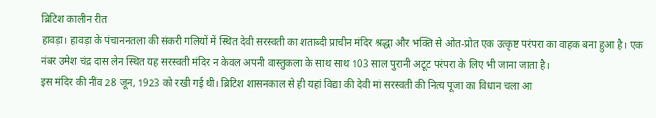ब्रिटिश कालीन रीत
हावड़ा। हावड़ा के पंचाननतला की संकरी गलियों में स्थित देवी सरस्वती का शताब्दी प्राचीन मंदिर श्रद्धा और भक्ति से ओत-प्रोत एक उत्कृष्ट परंपरा का वाहक बना हुआ है। एक नंबर उमेश चंद्र दास लेन स्थित यह सरस्वती मंदिर न केवल अपनी वास्तुकला के साथ साथ 103 साल पुरानी अटूट परंपरा के लिए भी जाना जाता है।
इस मंदिर की नींव 28 जून, 1923 को रखी गई थी। ब्रिटिश शासनकाल से ही यहां विद्या की देवी मां सरस्वती की नित्य पूजा का विधान चला आ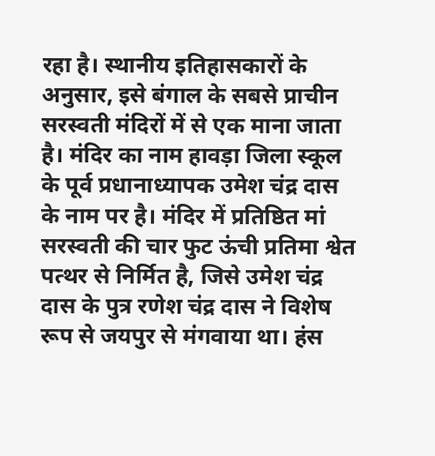रहा है। स्थानीय इतिहासकारों के अनुसार, इसे बंगाल के सबसे प्राचीन सरस्वती मंदिरों में से एक माना जाता है। मंदिर का नाम हावड़ा जिला स्कूल के पूर्व प्रधानाध्यापक उमेश चंद्र दास के नाम पर है। मंदिर में प्रतिष्ठित मां सरस्वती की चार फुट ऊंची प्रतिमा श्वेत पत्थर से निर्मित है, जिसे उमेश चंद्र दास के पुत्र रणेश चंद्र दास ने विशेष रूप से जयपुर से मंगवाया था। हंस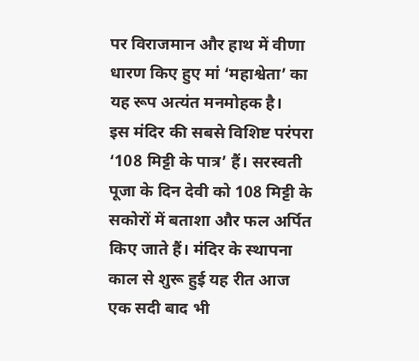पर विराजमान और हाथ में वीणा धारण किए हुए मां ‘महाश्वेता’ का यह रूप अत्यंत मनमोहक है।
इस मंदिर की सबसे विशिष्ट परंपरा ‘108 मिट्टी के पात्र’ हैं। सरस्वती पूजा के दिन देवी को 108 मिट्टी के सकोरों में बताशा और फल अर्पित किए जाते हैं। मंदिर के स्थापना काल से शुरू हुई यह रीत आज एक सदी बाद भी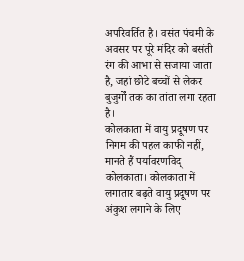अपरिवर्तित है। वसंत पंचमी के अवसर पर पूरे मंदिर को बसंती रंग की आभा से सजाया जाता है, जहां छोटे बच्चों से लेकर बुजुर्गों तक का तांता लगा रहता है।
कोलकाता में वायु प्रदूषण पर निगम की पहल काफी नहीं, मानते हैं पर्यावरणविद्
कोलकाता। कोलकाता में लगातार बढ़ते वायु प्रदूषण पर अंकुश लगाने के लिए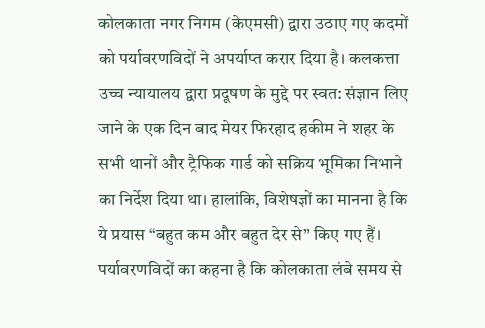कोलकाता नगर निगम (केएमसी) द्वारा उठाए गए कदमों को पर्यावरणविदों ने अपर्याप्त करार दिया है। कलकत्ता उच्च न्यायालय द्वारा प्रदूषण के मुद्दे पर स्वत: संज्ञान लिए जाने के एक दिन बाद मेयर फिरहाद हकीम ने शहर के सभी थानों और ट्रैफिक गार्ड को सक्रिय भूमिका निभाने का निर्देश दिया था। हालांकि, विशेषज्ञों का मानना है कि ये प्रयास “बहुत कम और बहुत देर से” किए गए हैं। पर्यावरणविदों का कहना है कि कोलकाता लंबे समय से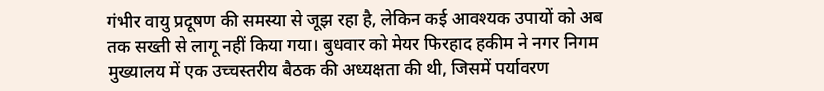गंभीर वायु प्रदूषण की समस्या से जूझ रहा है, लेकिन कई आवश्यक उपायों को अब तक सख्ती से लागू नहीं किया गया। बुधवार को मेयर फिरहाद हकीम ने नगर निगम मुख्यालय में एक उच्चस्तरीय बैठक की अध्यक्षता की थी, जिसमें पर्यावरण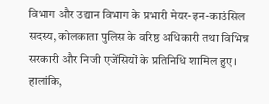विभाग और उद्यान विभाग के प्रभारी मेयर-इन-काउंसिल सदस्य, कोलकाता पुलिस के वरिष्ठ अधिकारी तथा विभिन्न सरकारी और निजी एजेंसियों के प्रतिनिधि शामिल हुए। हालांकि,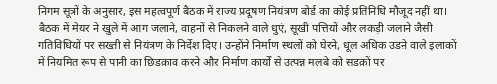निगम सूत्रों के अनुसार, इस महत्वपूर्ण बैठक में राज्य प्रदूषण नियंत्रण बोर्ड का कोई प्रतिनिधि मौजूद नहीं था। बैठक में मेयर ने खुले में आग जलाने, वाहनों से निकलने वाले धुएं, सूखी पत्तियों और लकड़ी जलाने जैसी गतिविधियों पर सख्ती से नियंत्रण के निर्देश दिए। उन्होंने निर्माण स्थलों को घेरने, धूल अधिक उडऩे वाले इलाकों में नियमित रूप से पानी का छिडक़ाव करने और निर्माण कार्यों से उत्पन्न मलबे को सडक़ों पर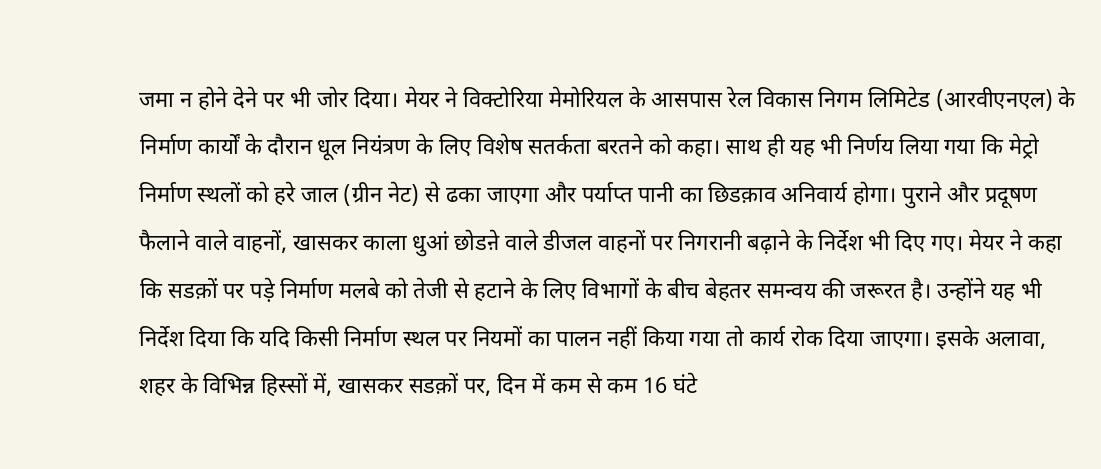जमा न होने देने पर भी जोर दिया। मेयर ने विक्टोरिया मेमोरियल के आसपास रेल विकास निगम लिमिटेड (आरवीएनएल) के निर्माण कार्यों के दौरान धूल नियंत्रण के लिए विशेष सतर्कता बरतने को कहा। साथ ही यह भी निर्णय लिया गया कि मेट्रो निर्माण स्थलों को हरे जाल (ग्रीन नेट) से ढका जाएगा और पर्याप्त पानी का छिडक़ाव अनिवार्य होगा। पुराने और प्रदूषण फैलाने वाले वाहनों, खासकर काला धुआं छोडऩे वाले डीजल वाहनों पर निगरानी बढ़ाने के निर्देश भी दिए गए। मेयर ने कहा कि सडक़ों पर पड़े निर्माण मलबे को तेजी से हटाने के लिए विभागों के बीच बेहतर समन्वय की जरूरत है। उन्होंने यह भी निर्देश दिया कि यदि किसी निर्माण स्थल पर नियमों का पालन नहीं किया गया तो कार्य रोक दिया जाएगा। इसके अलावा, शहर के विभिन्न हिस्सों में, खासकर सडक़ों पर, दिन में कम से कम 16 घंटे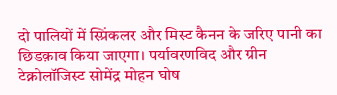दो पालियों में स्प्रिंकलर और मिस्ट कैनन के जरिए पानी का छिडक़ाव किया जाएगा। पर्यावरणविद और ग्रीन टेक्नोलॉजिस्ट सोमेंद्र मोहन घोष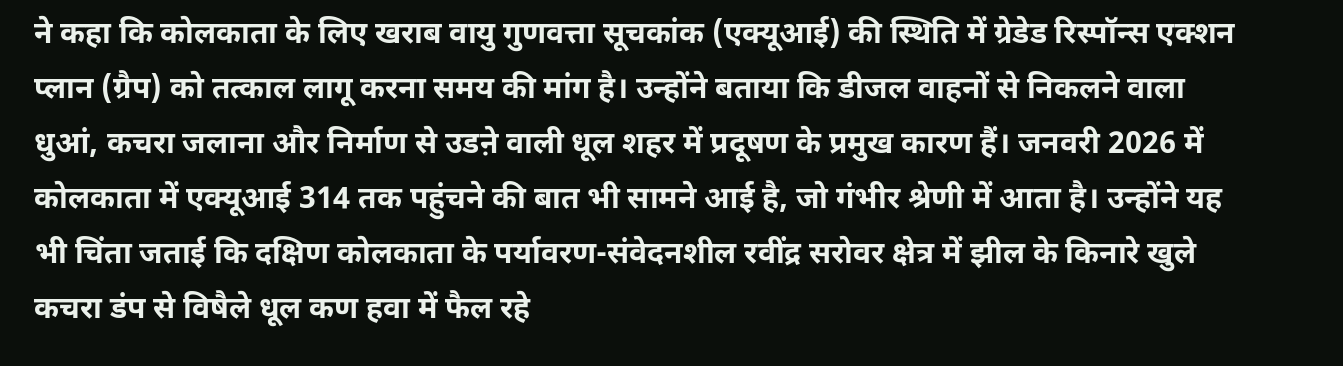ने कहा कि कोलकाता के लिए खराब वायु गुणवत्ता सूचकांक (एक्यूआई) की स्थिति में ग्रेडेड रिस्पॉन्स एक्शन प्लान (ग्रैप) को तत्काल लागू करना समय की मांग है। उन्होंने बताया कि डीजल वाहनों से निकलने वाला धुआं, कचरा जलाना और निर्माण से उडऩे वाली धूल शहर में प्रदूषण के प्रमुख कारण हैं। जनवरी 2026 में कोलकाता में एक्यूआई 314 तक पहुंचने की बात भी सामने आई है, जो गंभीर श्रेणी में आता है। उन्होंने यह भी चिंता जताई कि दक्षिण कोलकाता के पर्यावरण-संवेदनशील रवींद्र सरोवर क्षेत्र में झील के किनारे खुले कचरा डंप से विषैले धूल कण हवा में फैल रहे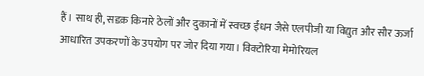हैं। साथ ही, सडक़ किनारे ठेलों और दुकानों में स्वच्छ ईंधन जैसे एलपीजी या विद्युत और सौर ऊर्जा आधारित उपकरणों के उपयोग पर जोर दिया गया। विक्टोरिया मेमोरियल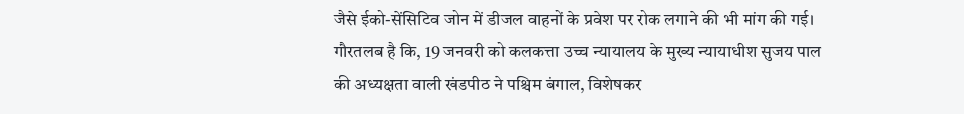जैसे ईको-सेंसिटिव जोन में डीजल वाहनों के प्रवेश पर रोक लगाने की भी मांग की गई। गौरतलब है कि, 19 जनवरी को कलकत्ता उच्च न्यायालय के मुख्य न्यायाधीश सुजय पाल की अध्यक्षता वाली खंडपीठ ने पश्चिम बंगाल, विशेषकर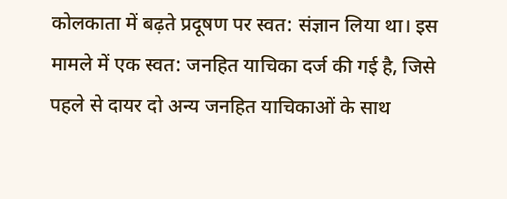कोलकाता में बढ़ते प्रदूषण पर स्वत: संज्ञान लिया था। इस मामले में एक स्वत: जनहित याचिका दर्ज की गई है, जिसे पहले से दायर दो अन्य जनहित याचिकाओं के साथ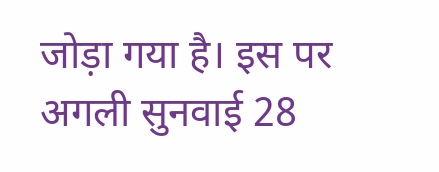जोड़ा गया है। इस पर अगली सुनवाई 28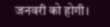जनवरी को होगी।